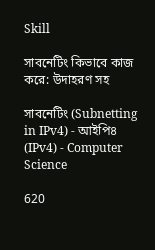Skill

সাবনেটিং কিভাবে কাজ করে: উদাহরণ সহ

সাবনেটিং (Subnetting in IPv4) - আইপি৪ (IPv4) - Computer Science

620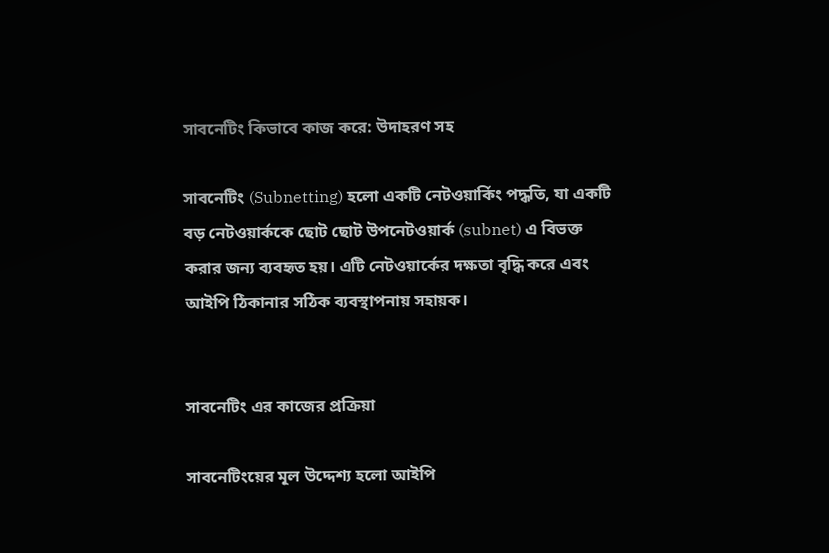সাবনেটিং কিভাবে কাজ করে: উদাহরণ সহ

সাবনেটিং (Subnetting) হলো একটি নেটওয়ার্কিং পদ্ধতি, যা একটি বড় নেটওয়ার্ককে ছোট ছোট উপনেটওয়ার্ক (subnet) এ বিভক্ত করার জন্য ব্যবহৃত হয়। এটি নেটওয়ার্কের দক্ষতা বৃদ্ধি করে এবং আইপি ঠিকানার সঠিক ব্যবস্থাপনায় সহায়ক।


সাবনেটিং এর কাজের প্রক্রিয়া

সাবনেটিংয়ের মূল উদ্দেশ্য হলো আইপি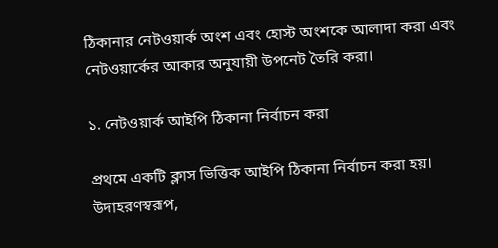ঠিকানার নেটওয়ার্ক অংশ এবং হোস্ট অংশকে আলাদা করা এবং নেটওয়ার্কের আকার অনুযায়ী উপনেট তৈরি করা।

১. নেটওয়ার্ক আইপি ঠিকানা নির্বাচন করা

প্রথমে একটি ক্লাস ভিত্তিক আইপি ঠিকানা নির্বাচন করা হয়। উদাহরণস্বরূপ,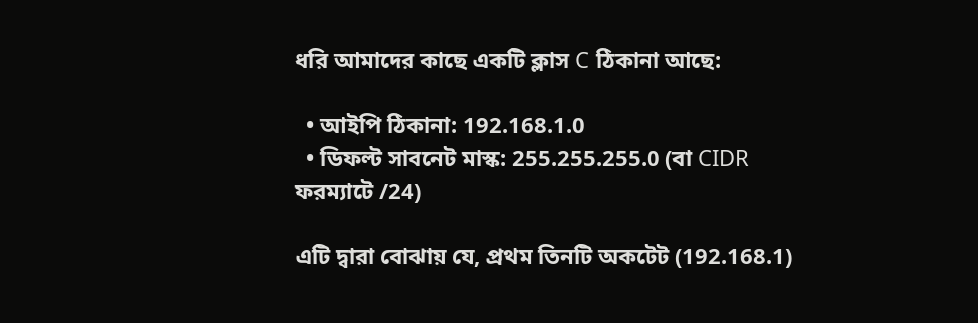ধরি আমাদের কাছে একটি ক্লাস C ঠিকানা আছে:

  • আইপি ঠিকানা: 192.168.1.0
  • ডিফল্ট সাবনেট মাস্ক: 255.255.255.0 (বা CIDR ফরম্যাটে /24)

এটি দ্বারা বোঝায় যে, প্রথম তিনটি অকটেট (192.168.1)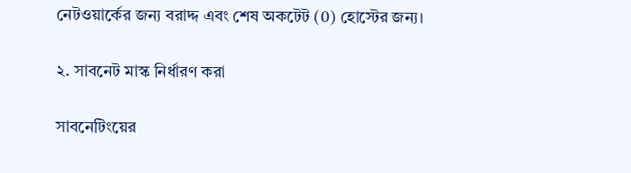নেটওয়ার্কের জন্য বরাদ্দ এবং শেষ অকটেট (0) হোস্টের জন্য।

২. সাবনেট মাস্ক নির্ধারণ করা

সাবনেটিংয়ের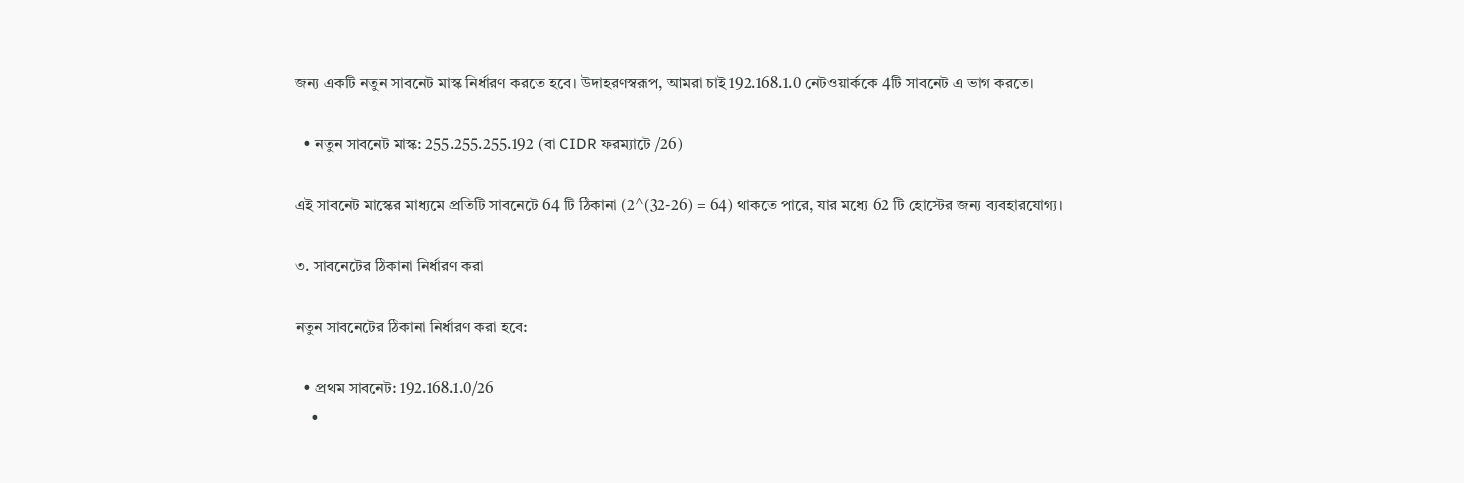জন্য একটি নতুন সাবনেট মাস্ক নির্ধারণ করতে হবে। উদাহরণস্বরূপ, আমরা চাই 192.168.1.0 নেটওয়ার্ককে 4টি সাবনেট এ ভাগ করতে।

  • নতুন সাবনেট মাস্ক: 255.255.255.192 (বা CIDR ফরম্যাটে /26)

এই সাবনেট মাস্কের মাধ্যমে প্রতিটি সাবনেটে 64 টি ঠিকানা (2^(32-26) = 64) থাকতে পারে, যার মধ্যে 62 টি হোস্টের জন্য ব্যবহারযোগ্য।

৩. সাবনেটের ঠিকানা নির্ধারণ করা

নতুন সাবনেটের ঠিকানা নির্ধারণ করা হবে:

  • প্রথম সাবনেট: 192.168.1.0/26
    •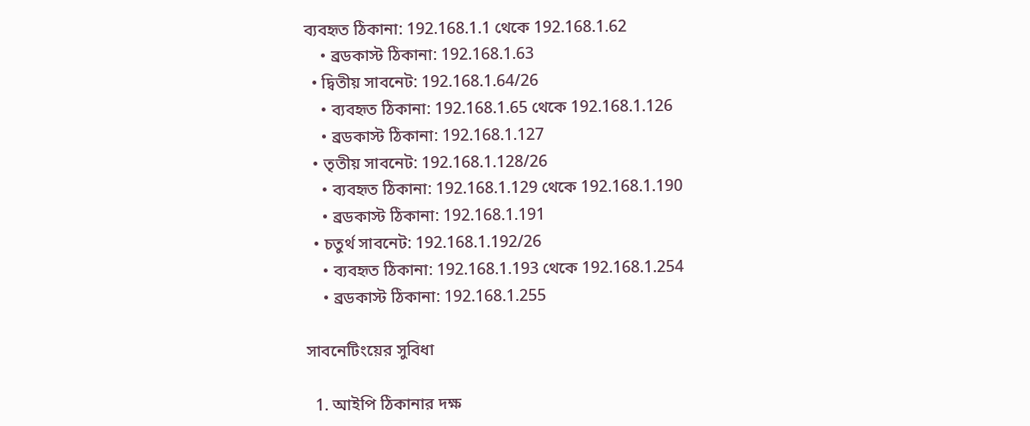ব্যবহৃত ঠিকানা: 192.168.1.1 থেকে 192.168.1.62
    • ব্রডকাস্ট ঠিকানা: 192.168.1.63
  • দ্বিতীয় সাবনেট: 192.168.1.64/26
    • ব্যবহৃত ঠিকানা: 192.168.1.65 থেকে 192.168.1.126
    • ব্রডকাস্ট ঠিকানা: 192.168.1.127
  • তৃতীয় সাবনেট: 192.168.1.128/26
    • ব্যবহৃত ঠিকানা: 192.168.1.129 থেকে 192.168.1.190
    • ব্রডকাস্ট ঠিকানা: 192.168.1.191
  • চতুর্থ সাবনেট: 192.168.1.192/26
    • ব্যবহৃত ঠিকানা: 192.168.1.193 থেকে 192.168.1.254
    • ব্রডকাস্ট ঠিকানা: 192.168.1.255

সাবনেটিংয়ের সুবিধা

  1. আইপি ঠিকানার দক্ষ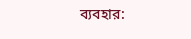ব্যবহার: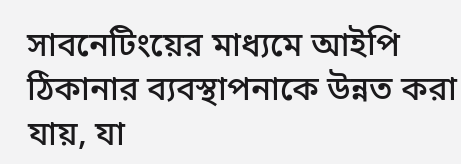সাবনেটিংয়ের মাধ্যমে আইপি ঠিকানার ব্যবস্থাপনাকে উন্নত করা যায়, যা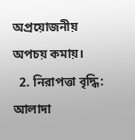অপ্রয়োজনীয় অপচয় কমায়।
  2. নিরাপত্তা বৃদ্ধি: আলাদা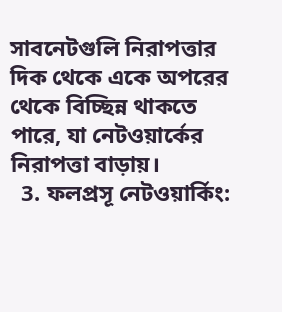সাবনেটগুলি নিরাপত্তার দিক থেকে একে অপরের থেকে বিচ্ছিন্ন থাকতে পারে, যা নেটওয়ার্কের নিরাপত্তা বাড়ায়।
  3. ফলপ্রসূ নেটওয়ার্কিং: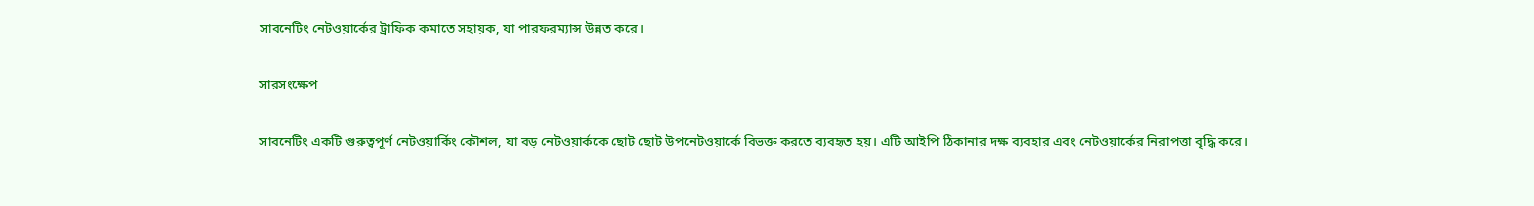সাবনেটিং নেটওয়ার্কের ট্রাফিক কমাতে সহায়ক, যা পারফরম্যান্স উন্নত করে।

সারসংক্ষেপ

সাবনেটিং একটি গুরুত্বপূর্ণ নেটওয়ার্কিং কৌশল, যা বড় নেটওয়ার্ককে ছোট ছোট উপনেটওয়ার্কে বিভক্ত করতে ব্যবহৃত হয়। এটি আইপি ঠিকানার দক্ষ ব্যবহার এবং নেটওয়ার্কের নিরাপত্তা বৃদ্ধি করে।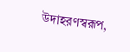উদাহরণস্বরূপ,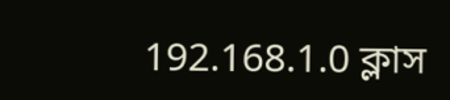192.168.1.0 ক্লাস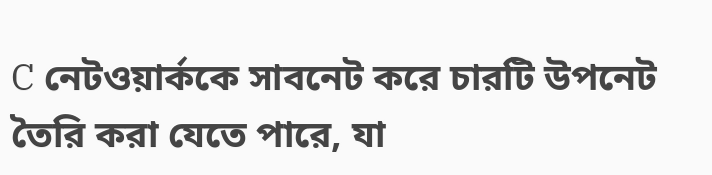C নেটওয়ার্ককে সাবনেট করে চারটি উপনেট তৈরি করা যেতে পারে, যা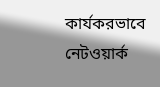কার্যকরভাবে নেটওয়ার্ক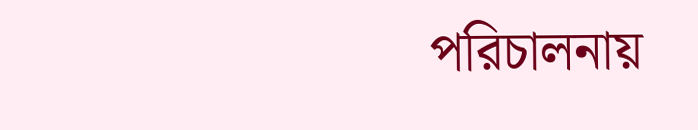পরিচালনায়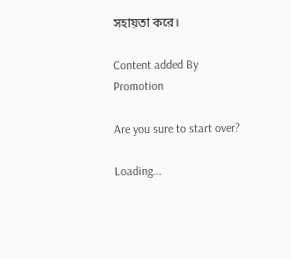সহায়তা করে।

Content added By
Promotion

Are you sure to start over?

Loading...